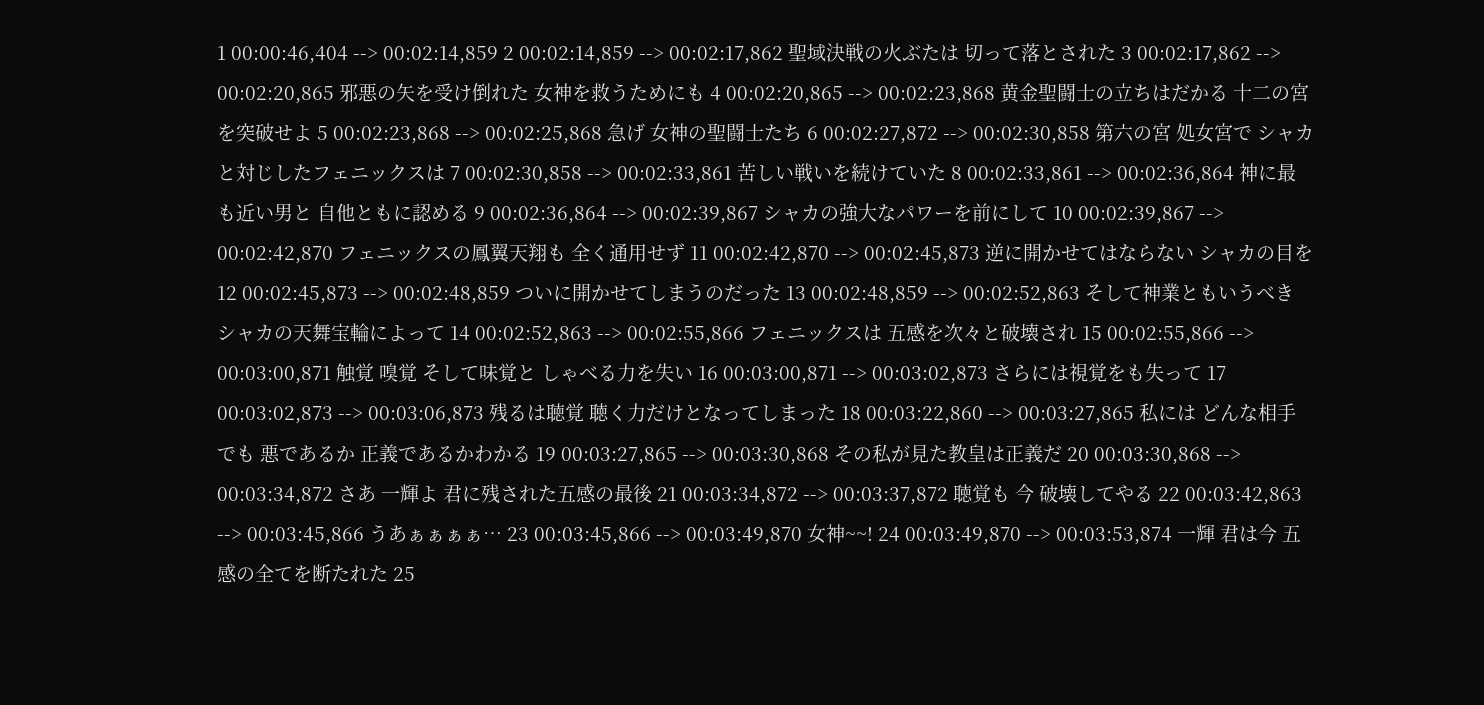1 00:00:46,404 --> 00:02:14,859 2 00:02:14,859 --> 00:02:17,862 聖域決戦の火ぶたは 切って落とされた 3 00:02:17,862 --> 00:02:20,865 邪悪の矢を受け倒れた 女神を救うためにも 4 00:02:20,865 --> 00:02:23,868 黄金聖闘士の立ちはだかる 十二の宮を突破せよ 5 00:02:23,868 --> 00:02:25,868 急げ 女神の聖闘士たち 6 00:02:27,872 --> 00:02:30,858 第六の宮 処女宮で シャカと対じしたフェニックスは 7 00:02:30,858 --> 00:02:33,861 苦しい戦いを続けていた 8 00:02:33,861 --> 00:02:36,864 神に最も近い男と 自他ともに認める 9 00:02:36,864 --> 00:02:39,867 シャカの強大なパワーを前にして 10 00:02:39,867 --> 00:02:42,870 フェニックスの鳳翼天翔も 全く通用せず 11 00:02:42,870 --> 00:02:45,873 逆に開かせてはならない シャカの目を 12 00:02:45,873 --> 00:02:48,859 ついに開かせてしまうのだった 13 00:02:48,859 --> 00:02:52,863 そして神業ともいうべき シャカの天舞宝輪によって 14 00:02:52,863 --> 00:02:55,866 フェニックスは 五感を次々と破壊され 15 00:02:55,866 --> 00:03:00,871 触覚 嗅覚 そして味覚と しゃべる力を失い 16 00:03:00,871 --> 00:03:02,873 さらには視覚をも失って 17 00:03:02,873 --> 00:03:06,873 残るは聴覚 聴く力だけとなってしまった 18 00:03:22,860 --> 00:03:27,865 私には どんな相手でも 悪であるか 正義であるかわかる 19 00:03:27,865 --> 00:03:30,868 その私が見た教皇は正義だ 20 00:03:30,868 --> 00:03:34,872 さあ 一輝よ 君に残された五感の最後 21 00:03:34,872 --> 00:03:37,872 聴覚も 今 破壊してやる 22 00:03:42,863 --> 00:03:45,866 うあぁぁぁぁ… 23 00:03:45,866 --> 00:03:49,870 女神~~! 24 00:03:49,870 --> 00:03:53,874 一輝 君は今 五感の全てを断たれた 25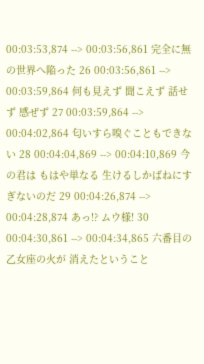00:03:53,874 --> 00:03:56,861 完全に無の世界へ陥った 26 00:03:56,861 --> 00:03:59,864 何も見えず 聞こえず 話せず 感ぜず 27 00:03:59,864 --> 00:04:02,864 匂いすら嗅ぐこともできない 28 00:04:04,869 --> 00:04:10,869 今の君は もはや単なる 生けるしかばねにすぎないのだ 29 00:04:26,874 --> 00:04:28,874 あっ!? ムウ様! 30 00:04:30,861 --> 00:04:34,865 六番目の乙女座の火が 消えたということ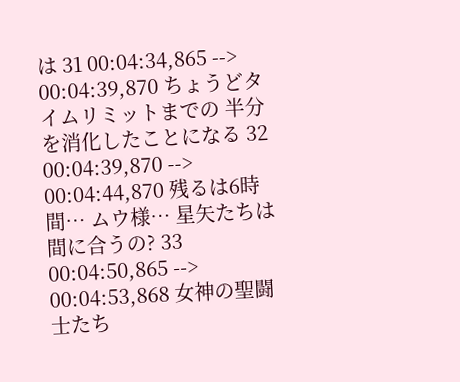は 31 00:04:34,865 --> 00:04:39,870 ちょうどタイムリミットまでの 半分を消化したことになる 32 00:04:39,870 --> 00:04:44,870 残るは6時間… ムウ様… 星矢たちは間に合うの? 33 00:04:50,865 --> 00:04:53,868 女神の聖闘士たち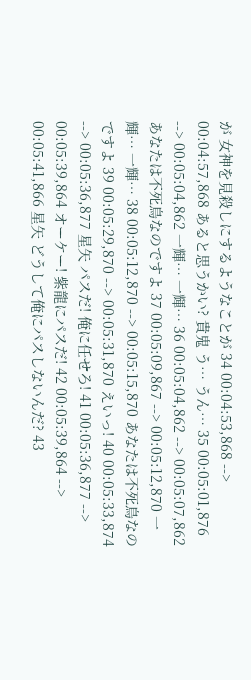が 女神を見殺しにするようなことが 34 00:04:53,868 --> 00:04:57,868 あると思うかい? 貴鬼 う… うん… 35 00:05:01,876 --> 00:05:04,862 一輝… 一輝… 36 00:05:04,862 --> 00:05:07,862 あなたは不死鳥なのですよ 37 00:05:09,867 --> 00:05:12,870 一輝… 一輝… 38 00:05:12,870 --> 00:05:15,870 あなたは不死鳥なのですよ 39 00:05:29,870 --> 00:05:31,870 えいっ! 40 00:05:33,874 --> 00:05:36,877 星矢 パスだ! 俺に任せろ! 41 00:05:36,877 --> 00:05:39,864 オーケー! 紫龍にパスだ! 42 00:05:39,864 --> 00:05:41,866 星矢 どうして俺にパスしないんだ? 43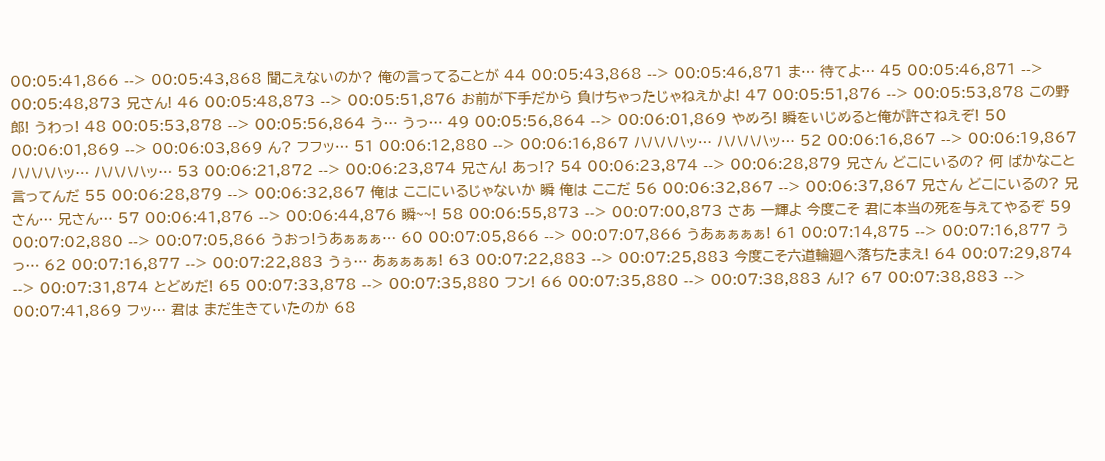00:05:41,866 --> 00:05:43,868 聞こえないのか? 俺の言ってることが 44 00:05:43,868 --> 00:05:46,871 ま… 待てよ… 45 00:05:46,871 --> 00:05:48,873 兄さん! 46 00:05:48,873 --> 00:05:51,876 お前が下手だから 負けちゃったじゃねえかよ! 47 00:05:51,876 --> 00:05:53,878 この野郎! うわっ! 48 00:05:53,878 --> 00:05:56,864 う… うっ… 49 00:05:56,864 --> 00:06:01,869 やめろ! 瞬をいじめると俺が許さねえぞ! 50 00:06:01,869 --> 00:06:03,869 ん? フフッ… 51 00:06:12,880 --> 00:06:16,867 ハハハハッ… ハハハハッ… 52 00:06:16,867 --> 00:06:19,867 ハハハハッ… ハハハハッ… 53 00:06:21,872 --> 00:06:23,874 兄さん! あっ!? 54 00:06:23,874 --> 00:06:28,879 兄さん どこにいるの? 何 ばかなこと言ってんだ 55 00:06:28,879 --> 00:06:32,867 俺は ここにいるじゃないか 瞬 俺は ここだ 56 00:06:32,867 --> 00:06:37,867 兄さん どこにいるの? 兄さん… 兄さん… 57 00:06:41,876 --> 00:06:44,876 瞬~~! 58 00:06:55,873 --> 00:07:00,873 さあ 一輝よ 今度こそ 君に本当の死を与えてやるぞ 59 00:07:02,880 --> 00:07:05,866 うおっ!うあぁぁぁ… 60 00:07:05,866 --> 00:07:07,866 うあぁぁぁぁ! 61 00:07:14,875 --> 00:07:16,877 うっ… 62 00:07:16,877 --> 00:07:22,883 うぅ… あぁぁぁぁ! 63 00:07:22,883 --> 00:07:25,883 今度こそ六道輪廻へ落ちたまえ! 64 00:07:29,874 --> 00:07:31,874 とどめだ! 65 00:07:33,878 --> 00:07:35,880 フン! 66 00:07:35,880 --> 00:07:38,883 ん!? 67 00:07:38,883 --> 00:07:41,869 フッ… 君は まだ生きていたのか 68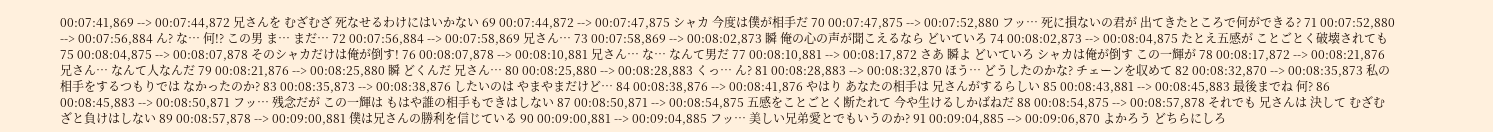00:07:41,869 --> 00:07:44,872 兄さんを むざむざ 死なせるわけにはいかない 69 00:07:44,872 --> 00:07:47,875 シャカ 今度は僕が相手だ 70 00:07:47,875 --> 00:07:52,880 フッ… 死に損ないの君が 出てきたところで何ができる? 71 00:07:52,880 --> 00:07:56,884 ん? な… 何!? この男 ま… まだ… 72 00:07:56,884 --> 00:07:58,869 兄さん… 73 00:07:58,869 --> 00:08:02,873 瞬 俺の心の声が聞こえるなら どいていろ 74 00:08:02,873 --> 00:08:04,875 たとえ五感が ことごとく破壊されても 75 00:08:04,875 --> 00:08:07,878 そのシャカだけは俺が倒す! 76 00:08:07,878 --> 00:08:10,881 兄さん… な… なんて男だ 77 00:08:10,881 --> 00:08:17,872 さあ 瞬よ どいていろ シャカは俺が倒す この一輝が 78 00:08:17,872 --> 00:08:21,876 兄さん… なんて人なんだ 79 00:08:21,876 --> 00:08:25,880 瞬 どくんだ 兄さん… 80 00:08:25,880 --> 00:08:28,883 くっ… ん? 81 00:08:28,883 --> 00:08:32,870 ほう… どうしたのかな? チェーンを収めて 82 00:08:32,870 --> 00:08:35,873 私の相手をするつもりでは なかったのか? 83 00:08:35,873 --> 00:08:38,876 したいのは やまやまだけど… 84 00:08:38,876 --> 00:08:41,876 やはり あなたの相手は 兄さんがするらしい 85 00:08:43,881 --> 00:08:45,883 最後までね 何? 86 00:08:45,883 --> 00:08:50,871 フッ… 残念だが この一輝は もはや誰の相手もできはしない 87 00:08:50,871 --> 00:08:54,875 五感をことごとく断たれて 今や生けるしかばねだ 88 00:08:54,875 --> 00:08:57,878 それでも 兄さんは 決して むざむざと負けはしない 89 00:08:57,878 --> 00:09:00,881 僕は兄さんの勝利を信じている 90 00:09:00,881 --> 00:09:04,885 フッ… 美しい兄弟愛とでもいうのか? 91 00:09:04,885 --> 00:09:06,870 よかろう どちらにしろ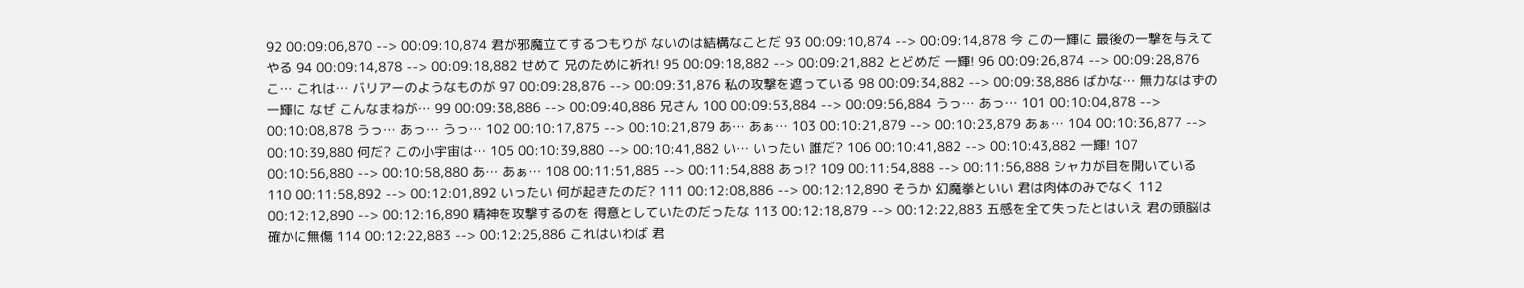92 00:09:06,870 --> 00:09:10,874 君が邪魔立てするつもりが ないのは結構なことだ 93 00:09:10,874 --> 00:09:14,878 今 この一輝に 最後の一撃を与えてやる 94 00:09:14,878 --> 00:09:18,882 せめて 兄のために祈れ! 95 00:09:18,882 --> 00:09:21,882 とどめだ 一輝! 96 00:09:26,874 --> 00:09:28,876 こ… これは… バリアーのようなものが 97 00:09:28,876 --> 00:09:31,876 私の攻撃を遮っている 98 00:09:34,882 --> 00:09:38,886 ばかな… 無力なはずの一輝に なぜ こんなまねが… 99 00:09:38,886 --> 00:09:40,886 兄さん 100 00:09:53,884 --> 00:09:56,884 うっ… あっ… 101 00:10:04,878 --> 00:10:08,878 うっ… あっ… うっ… 102 00:10:17,875 --> 00:10:21,879 あ… あぁ… 103 00:10:21,879 --> 00:10:23,879 あぁ… 104 00:10:36,877 --> 00:10:39,880 何だ? この小宇宙は… 105 00:10:39,880 --> 00:10:41,882 い… いったい 誰だ? 106 00:10:41,882 --> 00:10:43,882 一輝! 107 00:10:56,880 --> 00:10:58,880 あ… あぁ… 108 00:11:51,885 --> 00:11:54,888 あっ!? 109 00:11:54,888 --> 00:11:56,888 シャカが目を開いている 110 00:11:58,892 --> 00:12:01,892 いったい 何が起きたのだ? 111 00:12:08,886 --> 00:12:12,890 そうか 幻魔拳といい 君は肉体のみでなく 112 00:12:12,890 --> 00:12:16,890 精神を攻撃するのを 得意としていたのだったな 113 00:12:18,879 --> 00:12:22,883 五感を全て失ったとはいえ 君の頭脳は確かに無傷 114 00:12:22,883 --> 00:12:25,886 これはいわば 君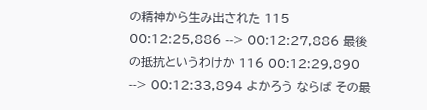の精神から生み出された 115 00:12:25,886 --> 00:12:27,886 最後の抵抗というわけか 116 00:12:29,890 --> 00:12:33,894 よかろう ならば その最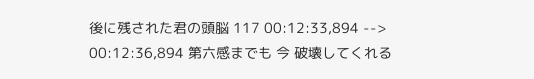後に残された君の頭脳 117 00:12:33,894 --> 00:12:36,894 第六感までも 今 破壊してくれる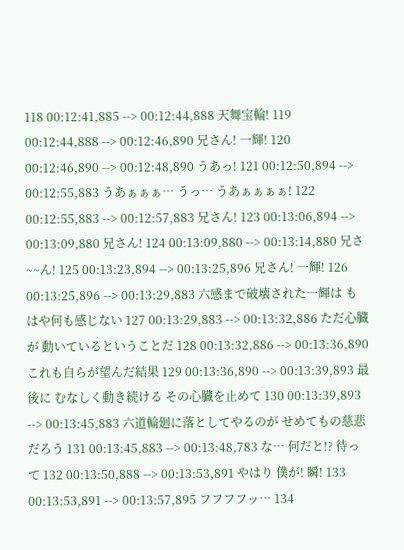118 00:12:41,885 --> 00:12:44,888 天舞宝輪! 119 00:12:44,888 --> 00:12:46,890 兄さん! 一輝! 120 00:12:46,890 --> 00:12:48,890 うあっ! 121 00:12:50,894 --> 00:12:55,883 うあぁぁぁ… うっ… うあぁぁぁぁ! 122 00:12:55,883 --> 00:12:57,883 兄さん! 123 00:13:06,894 --> 00:13:09,880 兄さん! 124 00:13:09,880 --> 00:13:14,880 兄さ~~ん! 125 00:13:23,894 --> 00:13:25,896 兄さん! 一輝! 126 00:13:25,896 --> 00:13:29,883 六感まで破壊された一輝は もはや何も感じない 127 00:13:29,883 --> 00:13:32,886 ただ心臓が 動いているということだ 128 00:13:32,886 --> 00:13:36,890 これも自らが望んだ結果 129 00:13:36,890 --> 00:13:39,893 最後に むなしく動き続ける その心臓を止めて 130 00:13:39,893 --> 00:13:45,883 六道輪廻に落としてやるのが せめてもの慈悲だろう 131 00:13:45,883 --> 00:13:48,783 な… 何だと!? 待って 132 00:13:50,888 --> 00:13:53,891 やはり 僕が! 瞬! 133 00:13:53,891 --> 00:13:57,895 フフフフッ… 134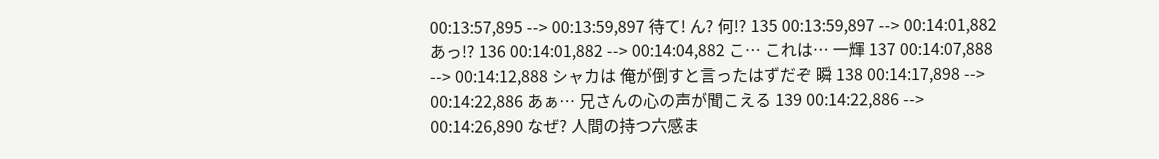00:13:57,895 --> 00:13:59,897 待て! ん? 何!? 135 00:13:59,897 --> 00:14:01,882 あっ!? 136 00:14:01,882 --> 00:14:04,882 こ… これは… 一輝 137 00:14:07,888 --> 00:14:12,888 シャカは 俺が倒すと言ったはずだぞ 瞬 138 00:14:17,898 --> 00:14:22,886 あぁ… 兄さんの心の声が聞こえる 139 00:14:22,886 --> 00:14:26,890 なぜ? 人間の持つ六感ま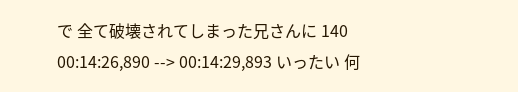で 全て破壊されてしまった兄さんに 140 00:14:26,890 --> 00:14:29,893 いったい 何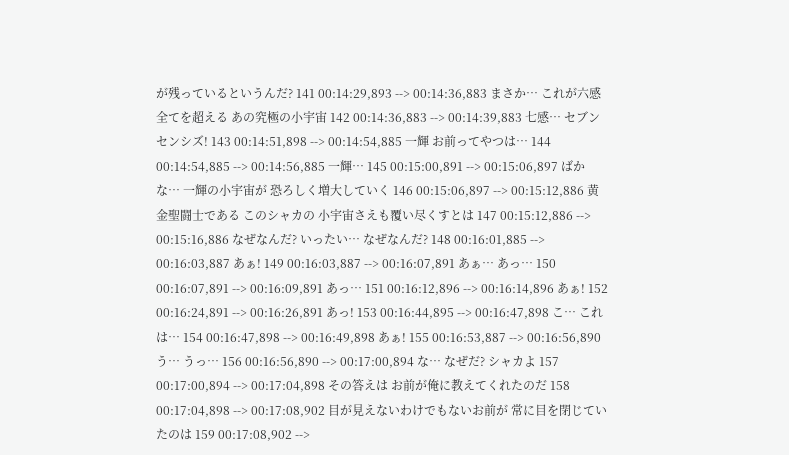が残っているというんだ? 141 00:14:29,893 --> 00:14:36,883 まさか… これが六感全てを超える あの究極の小宇宙 142 00:14:36,883 --> 00:14:39,883 七感… セブンセンシズ! 143 00:14:51,898 --> 00:14:54,885 一輝 お前ってやつは… 144 00:14:54,885 --> 00:14:56,885 一輝… 145 00:15:00,891 --> 00:15:06,897 ばかな… 一輝の小宇宙が 恐ろしく増大していく 146 00:15:06,897 --> 00:15:12,886 黄金聖闘士である このシャカの 小宇宙さえも覆い尽くすとは 147 00:15:12,886 --> 00:15:16,886 なぜなんだ? いったい… なぜなんだ? 148 00:16:01,885 --> 00:16:03,887 あぁ! 149 00:16:03,887 --> 00:16:07,891 あぁ… あっ… 150 00:16:07,891 --> 00:16:09,891 あっ… 151 00:16:12,896 --> 00:16:14,896 あぁ! 152 00:16:24,891 --> 00:16:26,891 あっ! 153 00:16:44,895 --> 00:16:47,898 こ… これは… 154 00:16:47,898 --> 00:16:49,898 あぁ! 155 00:16:53,887 --> 00:16:56,890 う… うっ… 156 00:16:56,890 --> 00:17:00,894 な… なぜだ? シャカよ 157 00:17:00,894 --> 00:17:04,898 その答えは お前が俺に教えてくれたのだ 158 00:17:04,898 --> 00:17:08,902 目が見えないわけでもないお前が 常に目を閉じていたのは 159 00:17:08,902 -->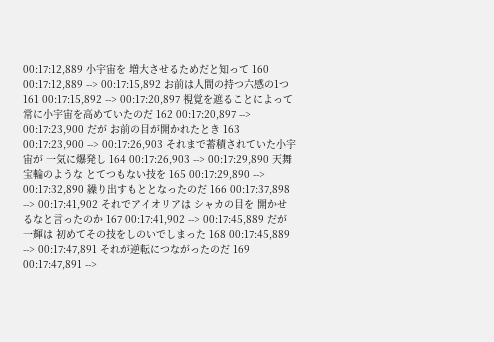00:17:12,889 小宇宙を 増大させるためだと知って 160 00:17:12,889 --> 00:17:15,892 お前は人間の持つ六感の1つ 161 00:17:15,892 --> 00:17:20,897 視覚を遮ることによって 常に小宇宙を高めていたのだ 162 00:17:20,897 --> 00:17:23,900 だが お前の目が開かれたとき 163 00:17:23,900 --> 00:17:26,903 それまで蓄積されていた小宇宙が 一気に爆発し 164 00:17:26,903 --> 00:17:29,890 天舞宝輪のような とてつもない技を 165 00:17:29,890 --> 00:17:32,890 繰り出すもととなったのだ 166 00:17:37,898 --> 00:17:41,902 それでアイオリアは シャカの目を 開かせるなと言ったのか 167 00:17:41,902 --> 00:17:45,889 だが 一輝は 初めてその技をしのいでしまった 168 00:17:45,889 --> 00:17:47,891 それが逆転につながったのだ 169 00:17:47,891 -->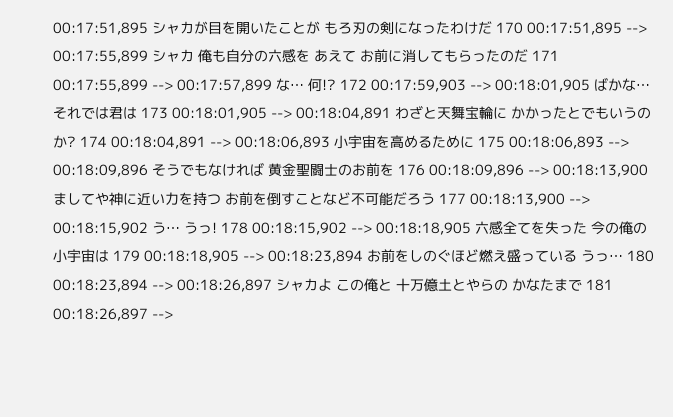00:17:51,895 シャカが目を開いたことが もろ刃の剣になったわけだ 170 00:17:51,895 --> 00:17:55,899 シャカ 俺も自分の六感を あえて お前に消してもらったのだ 171 00:17:55,899 --> 00:17:57,899 な… 何!? 172 00:17:59,903 --> 00:18:01,905 ばかな… それでは君は 173 00:18:01,905 --> 00:18:04,891 わざと天舞宝輪に かかったとでもいうのか? 174 00:18:04,891 --> 00:18:06,893 小宇宙を高めるために 175 00:18:06,893 --> 00:18:09,896 そうでもなければ 黄金聖闘士のお前を 176 00:18:09,896 --> 00:18:13,900 ましてや神に近い力を持つ お前を倒すことなど不可能だろう 177 00:18:13,900 --> 00:18:15,902 う… うっ! 178 00:18:15,902 --> 00:18:18,905 六感全てを失った 今の俺の小宇宙は 179 00:18:18,905 --> 00:18:23,894 お前をしのぐほど燃え盛っている うっ… 180 00:18:23,894 --> 00:18:26,897 シャカよ この俺と 十万億土とやらの かなたまで 181 00:18:26,897 -->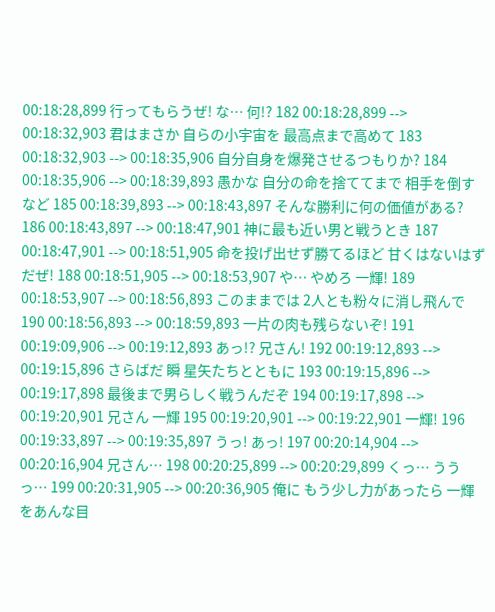00:18:28,899 行ってもらうぜ! な… 何!? 182 00:18:28,899 --> 00:18:32,903 君はまさか 自らの小宇宙を 最高点まで高めて 183 00:18:32,903 --> 00:18:35,906 自分自身を爆発させるつもりか? 184 00:18:35,906 --> 00:18:39,893 愚かな 自分の命を捨ててまで 相手を倒すなど 185 00:18:39,893 --> 00:18:43,897 そんな勝利に何の価値がある? 186 00:18:43,897 --> 00:18:47,901 神に最も近い男と戦うとき 187 00:18:47,901 --> 00:18:51,905 命を投げ出せず勝てるほど 甘くはないはずだぜ! 188 00:18:51,905 --> 00:18:53,907 や… やめろ 一輝! 189 00:18:53,907 --> 00:18:56,893 このままでは 2人とも粉々に消し飛んで 190 00:18:56,893 --> 00:18:59,893 一片の肉も残らないぞ! 191 00:19:09,906 --> 00:19:12,893 あっ!? 兄さん! 192 00:19:12,893 --> 00:19:15,896 さらばだ 瞬 星矢たちとともに 193 00:19:15,896 --> 00:19:17,898 最後まで男らしく戦うんだぞ 194 00:19:17,898 --> 00:19:20,901 兄さん 一輝 195 00:19:20,901 --> 00:19:22,901 一輝! 196 00:19:33,897 --> 00:19:35,897 うっ! あっ! 197 00:20:14,904 --> 00:20:16,904 兄さん… 198 00:20:25,899 --> 00:20:29,899 くっ… ううっ… 199 00:20:31,905 --> 00:20:36,905 俺に もう少し力があったら 一輝をあんな目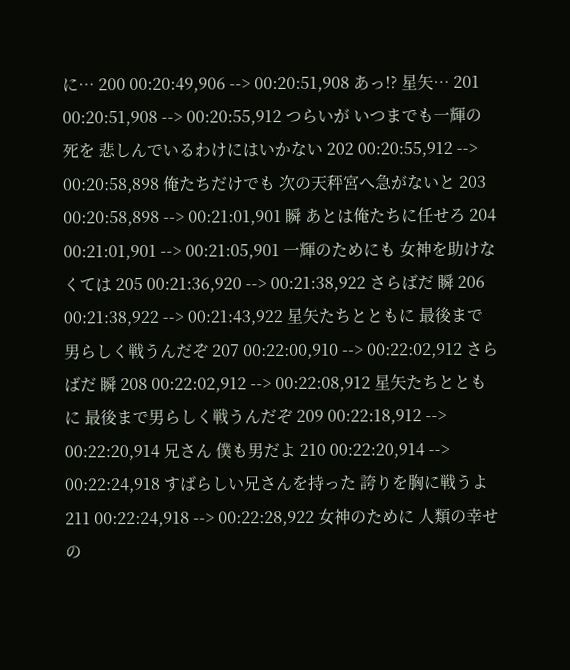に… 200 00:20:49,906 --> 00:20:51,908 あっ!? 星矢… 201 00:20:51,908 --> 00:20:55,912 つらいが いつまでも一輝の死を 悲しんでいるわけにはいかない 202 00:20:55,912 --> 00:20:58,898 俺たちだけでも 次の天秤宮へ急がないと 203 00:20:58,898 --> 00:21:01,901 瞬 あとは俺たちに任せろ 204 00:21:01,901 --> 00:21:05,901 一輝のためにも 女神を助けなくては 205 00:21:36,920 --> 00:21:38,922 さらばだ 瞬 206 00:21:38,922 --> 00:21:43,922 星矢たちとともに 最後まで男らしく戦うんだぞ 207 00:22:00,910 --> 00:22:02,912 さらばだ 瞬 208 00:22:02,912 --> 00:22:08,912 星矢たちとともに 最後まで男らしく戦うんだぞ 209 00:22:18,912 --> 00:22:20,914 兄さん 僕も男だよ 210 00:22:20,914 --> 00:22:24,918 すばらしい兄さんを持った 誇りを胸に戦うよ 211 00:22:24,918 --> 00:22:28,922 女神のために 人類の幸せの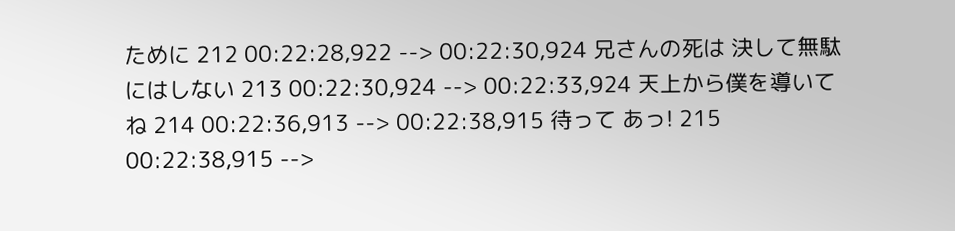ために 212 00:22:28,922 --> 00:22:30,924 兄さんの死は 決して無駄にはしない 213 00:22:30,924 --> 00:22:33,924 天上から僕を導いてね 214 00:22:36,913 --> 00:22:38,915 待って あっ! 215 00:22:38,915 -->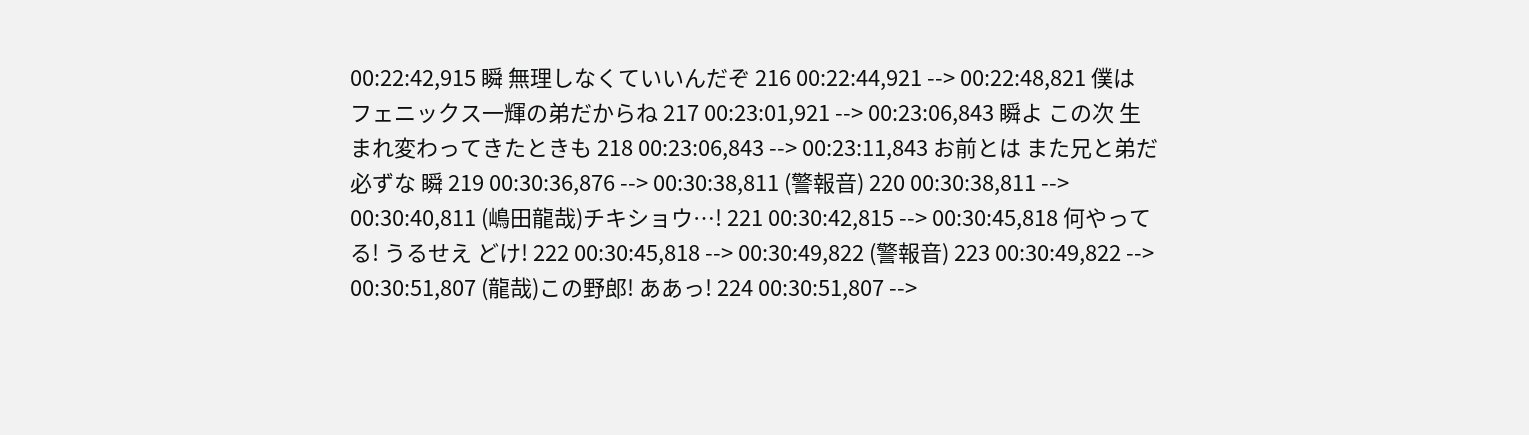00:22:42,915 瞬 無理しなくていいんだぞ 216 00:22:44,921 --> 00:22:48,821 僕は フェニックス一輝の弟だからね 217 00:23:01,921 --> 00:23:06,843 瞬よ この次 生まれ変わってきたときも 218 00:23:06,843 --> 00:23:11,843 お前とは また兄と弟だ 必ずな 瞬 219 00:30:36,876 --> 00:30:38,811 (警報音) 220 00:30:38,811 --> 00:30:40,811 (嶋田龍哉)チキショウ…! 221 00:30:42,815 --> 00:30:45,818 何やってる! うるせえ どけ! 222 00:30:45,818 --> 00:30:49,822 (警報音) 223 00:30:49,822 --> 00:30:51,807 (龍哉)この野郎! ああっ! 224 00:30:51,807 -->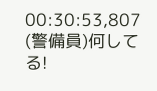00:30:53,807 (警備員)何してる!